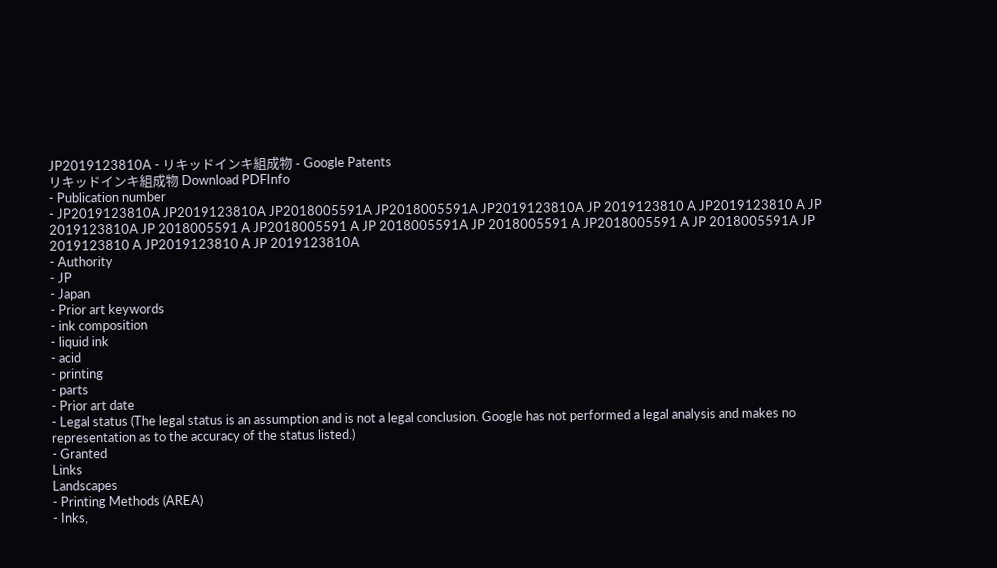JP2019123810A - リキッドインキ組成物 - Google Patents
リキッドインキ組成物 Download PDFInfo
- Publication number
- JP2019123810A JP2019123810A JP2018005591A JP2018005591A JP2019123810A JP 2019123810 A JP2019123810 A JP 2019123810A JP 2018005591 A JP2018005591 A JP 2018005591A JP 2018005591 A JP2018005591 A JP 2018005591A JP 2019123810 A JP2019123810 A JP 2019123810A
- Authority
- JP
- Japan
- Prior art keywords
- ink composition
- liquid ink
- acid
- printing
- parts
- Prior art date
- Legal status (The legal status is an assumption and is not a legal conclusion. Google has not performed a legal analysis and makes no representation as to the accuracy of the status listed.)
- Granted
Links
Landscapes
- Printing Methods (AREA)
- Inks,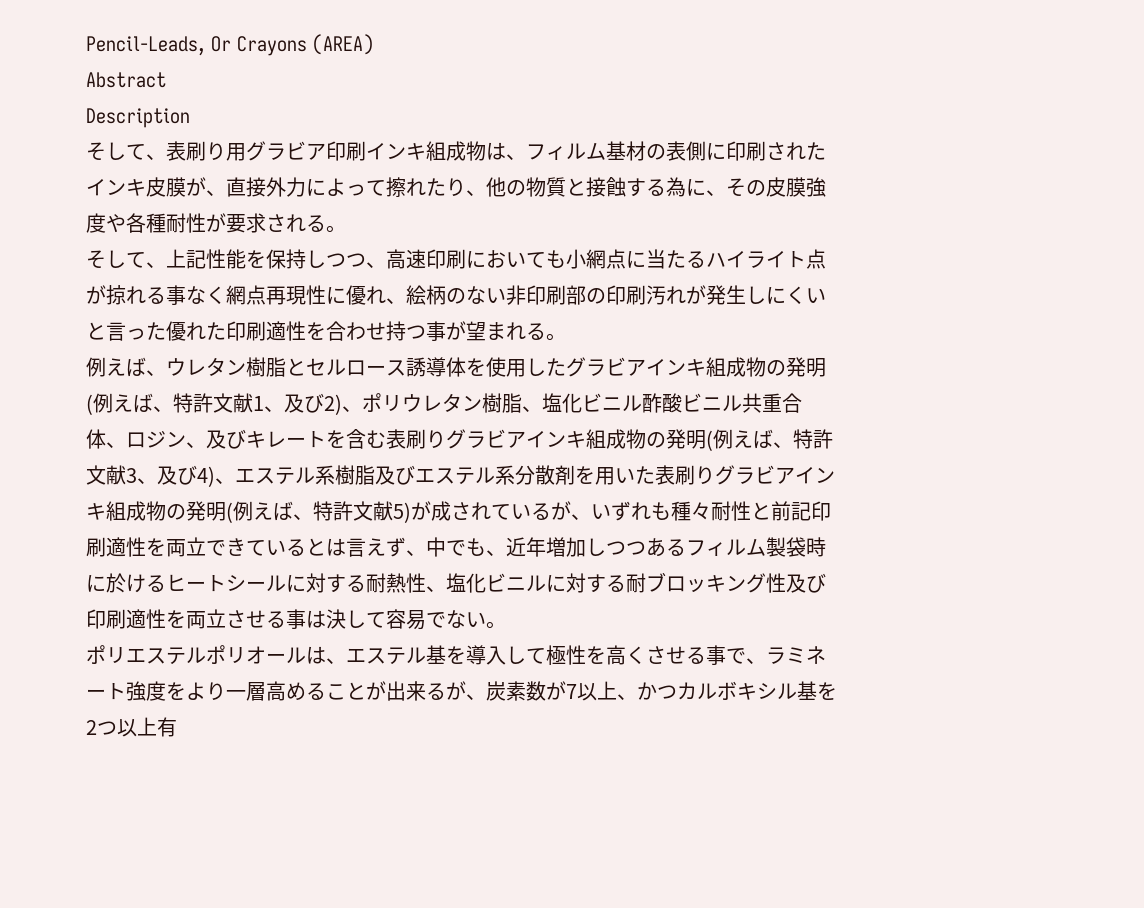Pencil-Leads, Or Crayons (AREA)
Abstract
Description
そして、表刷り用グラビア印刷インキ組成物は、フィルム基材の表側に印刷されたインキ皮膜が、直接外力によって擦れたり、他の物質と接蝕する為に、その皮膜強度や各種耐性が要求される。
そして、上記性能を保持しつつ、高速印刷においても小網点に当たるハイライト点が掠れる事なく網点再現性に優れ、絵柄のない非印刷部の印刷汚れが発生しにくいと言った優れた印刷適性を合わせ持つ事が望まれる。
例えば、ウレタン樹脂とセルロース誘導体を使用したグラビアインキ組成物の発明(例えば、特許文献1、及び2)、ポリウレタン樹脂、塩化ビニル酢酸ビニル共重合体、ロジン、及びキレートを含む表刷りグラビアインキ組成物の発明(例えば、特許文献3、及び4)、エステル系樹脂及びエステル系分散剤を用いた表刷りグラビアインキ組成物の発明(例えば、特許文献5)が成されているが、いずれも種々耐性と前記印刷適性を両立できているとは言えず、中でも、近年増加しつつあるフィルム製袋時に於けるヒートシールに対する耐熱性、塩化ビニルに対する耐ブロッキング性及び印刷適性を両立させる事は決して容易でない。
ポリエステルポリオールは、エステル基を導入して極性を高くさせる事で、ラミネート強度をより一層高めることが出来るが、炭素数が7以上、かつカルボキシル基を2つ以上有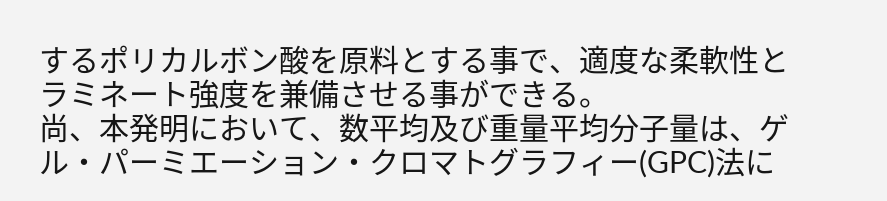するポリカルボン酸を原料とする事で、適度な柔軟性とラミネート強度を兼備させる事ができる。
尚、本発明において、数平均及び重量平均分子量は、ゲル・パーミエーション・クロマトグラフィー(GPC)法に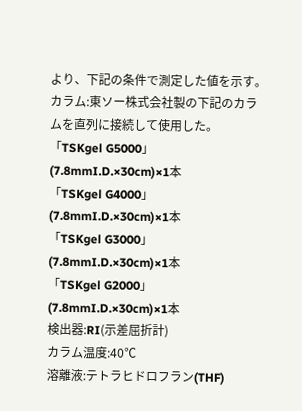より、下記の条件で測定した値を示す。
カラム:東ソー株式会社製の下記のカラムを直列に接続して使用した。
「TSKgel G5000」(7.8mmI.D.×30cm)×1本
「TSKgel G4000」(7.8mmI.D.×30cm)×1本
「TSKgel G3000」(7.8mmI.D.×30cm)×1本
「TSKgel G2000」(7.8mmI.D.×30cm)×1本
検出器:RI(示差屈折計)
カラム温度:40℃
溶離液:テトラヒドロフラン(THF)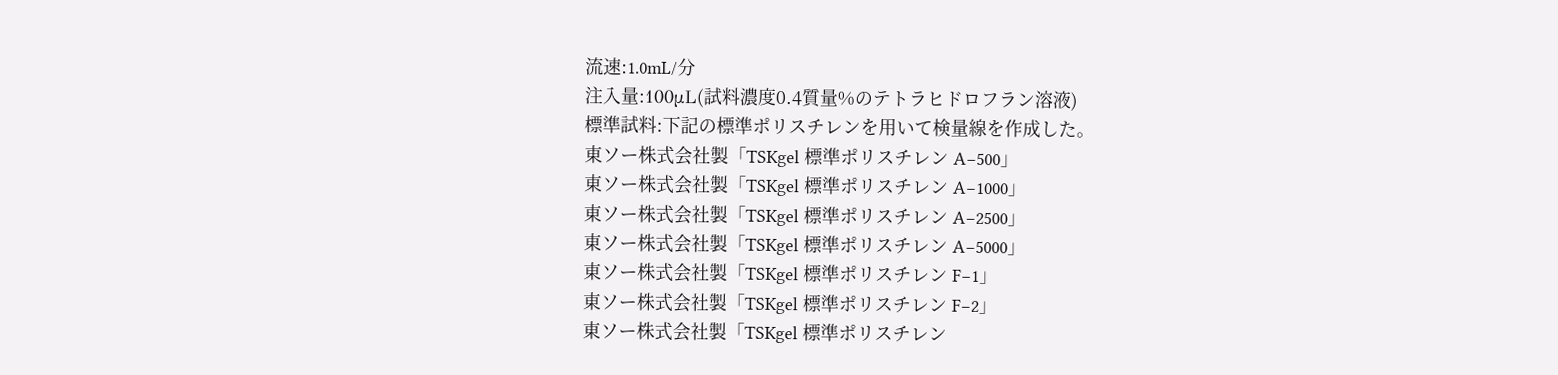流速:1.0mL/分
注入量:100μL(試料濃度0.4質量%のテトラヒドロフラン溶液)
標準試料:下記の標準ポリスチレンを用いて検量線を作成した。
東ソー株式会社製「TSKgel 標準ポリスチレン A−500」
東ソー株式会社製「TSKgel 標準ポリスチレン A−1000」
東ソー株式会社製「TSKgel 標準ポリスチレン A−2500」
東ソー株式会社製「TSKgel 標準ポリスチレン A−5000」
東ソー株式会社製「TSKgel 標準ポリスチレン F−1」
東ソー株式会社製「TSKgel 標準ポリスチレン F−2」
東ソー株式会社製「TSKgel 標準ポリスチレン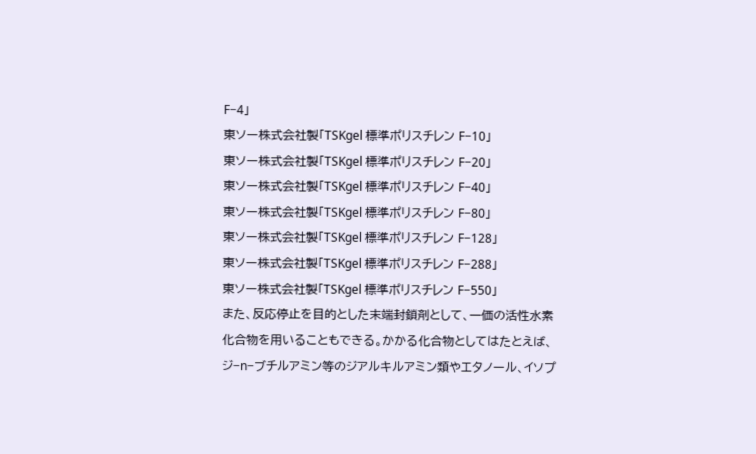F−4」
東ソー株式会社製「TSKgel 標準ポリスチレン F−10」
東ソー株式会社製「TSKgel 標準ポリスチレン F−20」
東ソー株式会社製「TSKgel 標準ポリスチレン F−40」
東ソー株式会社製「TSKgel 標準ポリスチレン F−80」
東ソー株式会社製「TSKgel 標準ポリスチレン F−128」
東ソー株式会社製「TSKgel 標準ポリスチレン F−288」
東ソー株式会社製「TSKgel 標準ポリスチレン F−550」
また、反応停止を目的とした末端封鎖剤として、一価の活性水素化合物を用いることもできる。かかる化合物としてはたとえば、ジ−n−ブチルアミン等のジアルキルアミン類やエタノール、イソプ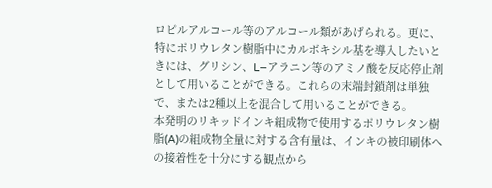ロピルアルコール等のアルコール類があげられる。更に、特にポリウレタン樹脂中にカルボキシル基を導入したいときには、グリシン、L−アラニン等のアミノ酸を反応停止剤として用いることができる。これらの末端封鎖剤は単独で、または2種以上を混合して用いることができる。
本発明のリキッドインキ組成物で使用するポリウレタン樹脂(A)の組成物全量に対する含有量は、インキの被印刷体への接着性を十分にする観点から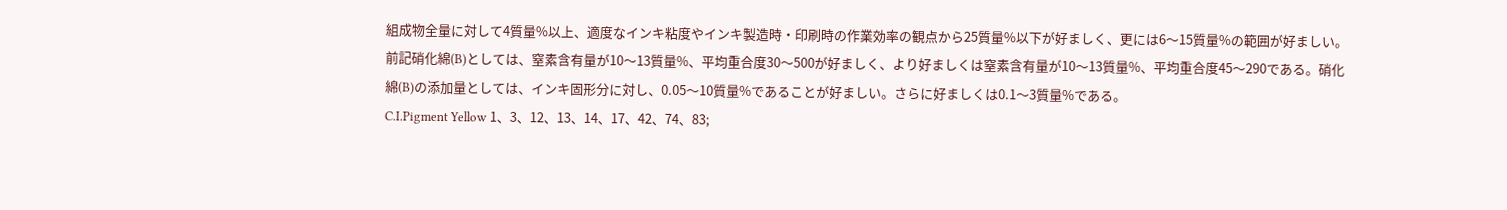組成物全量に対して4質量%以上、適度なインキ粘度やインキ製造時・印刷時の作業効率の観点から25質量%以下が好ましく、更には6〜15質量%の範囲が好ましい。
前記硝化綿(B)としては、窒素含有量が10〜13質量%、平均重合度30〜500が好ましく、より好ましくは窒素含有量が10〜13質量%、平均重合度45〜290である。硝化綿(B)の添加量としては、インキ固形分に対し、0.05〜10質量%であることが好ましい。さらに好ましくは0.1〜3質量%である。
C.I.Pigment Yellow 1、3、12、13、14、17、42、74、83;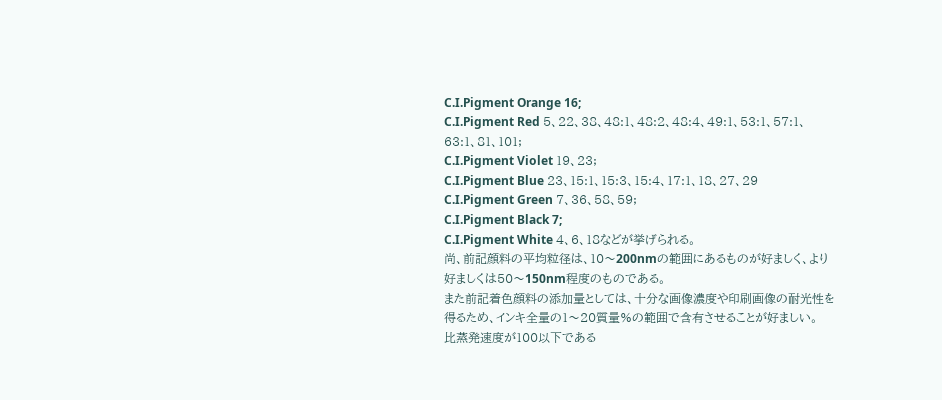C.I.Pigment Orange 16;
C.I.Pigment Red 5、22、38、48:1、48:2、48:4、49:1、53:1、57:1、63:1、81、101;
C.I.Pigment Violet 19、23;
C.I.Pigment Blue 23、15:1、15:3、15:4、17:1、18、27、29
C.I.Pigment Green 7、36、58、59;
C.I.Pigment Black 7;
C.I.Pigment White 4、6、18などが挙げられる。
尚、前記顔料の平均粒径は、10〜200nmの範囲にあるものが好ましく、より好ましくは50〜150nm程度のものである。
また前記着色顔料の添加量としては、十分な画像濃度や印刷画像の耐光性を得るため、インキ全量の1〜20質量%の範囲で含有させることが好ましい。
比蒸発速度が100以下である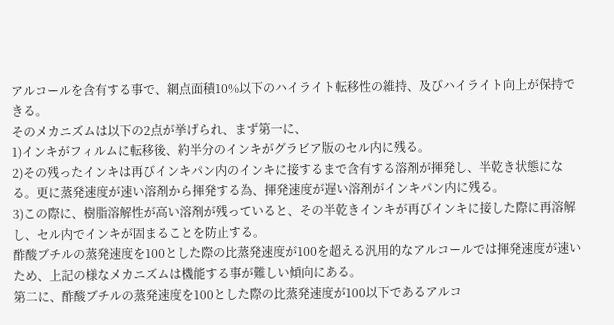アルコールを含有する事で、網点面積10%以下のハイライト転移性の維持、及びハイライト向上が保持できる。
そのメカニズムは以下の2点が挙げられ、まず第一に、
1)インキがフィルムに転移後、約半分のインキがグラビア版のセル内に残る。
2)その残ったインキは再びインキパン内のインキに接するまで含有する溶剤が揮発し、半乾き状態になる。更に蒸発速度が速い溶剤から揮発する為、揮発速度が遅い溶剤がインキパン内に残る。
3)この際に、樹脂溶解性が高い溶剤が残っていると、その半乾きインキが再びインキに接した際に再溶解し、セル内でインキが固まることを防止する。
酢酸ブチルの蒸発速度を100とした際の比蒸発速度が100を超える汎用的なアルコールでは揮発速度が速いため、上記の様なメカニズムは機能する事が難しい傾向にある。
第二に、酢酸ブチルの蒸発速度を100とした際の比蒸発速度が100以下であるアルコ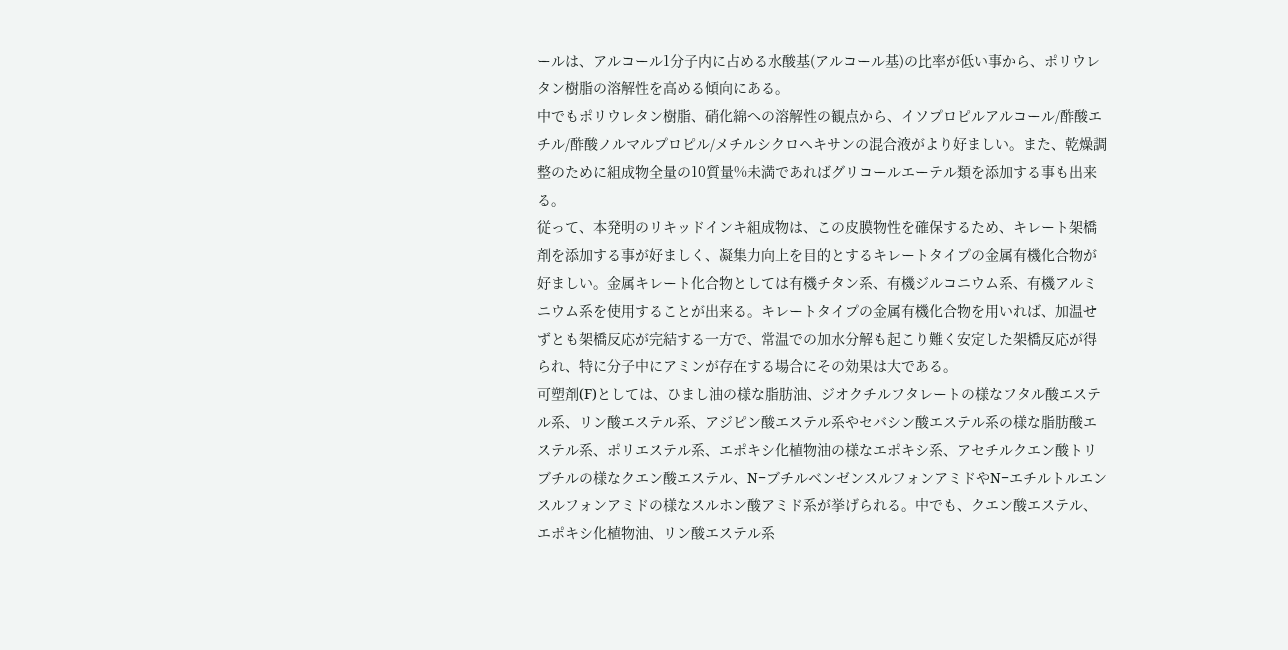ールは、アルコール1分子内に占める水酸基(アルコール基)の比率が低い事から、ポリウレタン樹脂の溶解性を高める傾向にある。
中でもポリウレタン樹脂、硝化綿への溶解性の観点から、イソプロピルアルコール/酢酸エチル/酢酸ノルマルプロピル/メチルシクロヘキサンの混合液がより好ましい。また、乾燥調整のために組成物全量の10質量%未満であればグリコールエーテル類を添加する事も出来る。
従って、本発明のリキッドインキ組成物は、この皮膜物性を確保するため、キレート架橋剤を添加する事が好ましく、凝集力向上を目的とするキレートタイプの金属有機化合物が好ましい。金属キレート化合物としては有機チタン系、有機ジルコニウム系、有機アルミニウム系を使用することが出来る。キレートタイプの金属有機化合物を用いれば、加温せずとも架橋反応が完結する一方で、常温での加水分解も起こり難く安定した架橋反応が得られ、特に分子中にアミンが存在する場合にその効果は大である。
可塑剤(F)としては、ひまし油の様な脂肪油、ジオクチルフタレートの様なフタル酸エステル系、リン酸エステル系、アジピン酸エステル系やセバシン酸エステル系の様な脂肪酸エステル系、ポリエステル系、エポキシ化植物油の様なエポキシ系、アセチルクエン酸トリブチルの様なクエン酸エステル、N−ブチルベンゼンスルフォンアミドやN−エチルトルエンスルフォンアミドの様なスルホン酸アミド系が挙げられる。中でも、クエン酸エステル、エポキシ化植物油、リン酸エステル系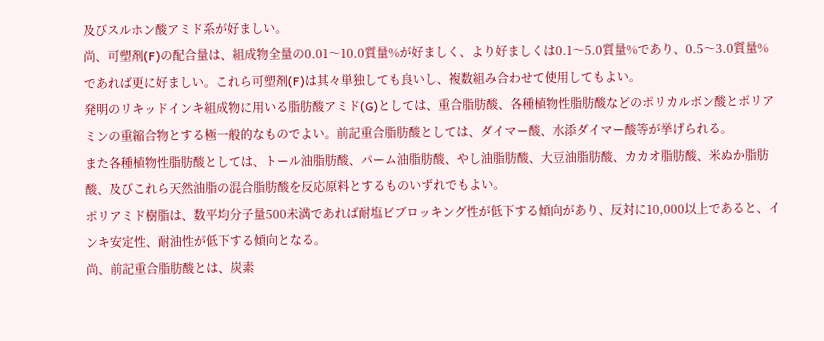及びスルホン酸アミド系が好ましい。
尚、可塑剤(F)の配合量は、組成物全量の0.01〜10.0質量%が好ましく、より好ましくは0.1〜5.0質量%であり、0.5〜3.0質量%であれば更に好ましい。これら可塑剤(F)は其々単独しても良いし、複数組み合わせて使用してもよい。
発明のリキッドインキ組成物に用いる脂肪酸アミド(G)としては、重合脂肪酸、各種植物性脂肪酸などのポリカルボン酸とポリアミンの重縮合物とする極一般的なものでよい。前記重合脂肪酸としては、ダイマー酸、水添ダイマー酸等が挙げられる。
また各種植物性脂肪酸としては、トール油脂肪酸、パーム油脂肪酸、やし油脂肪酸、大豆油脂肪酸、カカオ脂肪酸、米ぬか脂肪酸、及びこれら天然油脂の混合脂肪酸を反応原料とするものいずれでもよい。
ポリアミド樹脂は、数平均分子量500未満であれば耐塩ビブロッキング性が低下する傾向があり、反対に10,000以上であると、インキ安定性、耐油性が低下する傾向となる。
尚、前記重合脂肪酸とは、炭素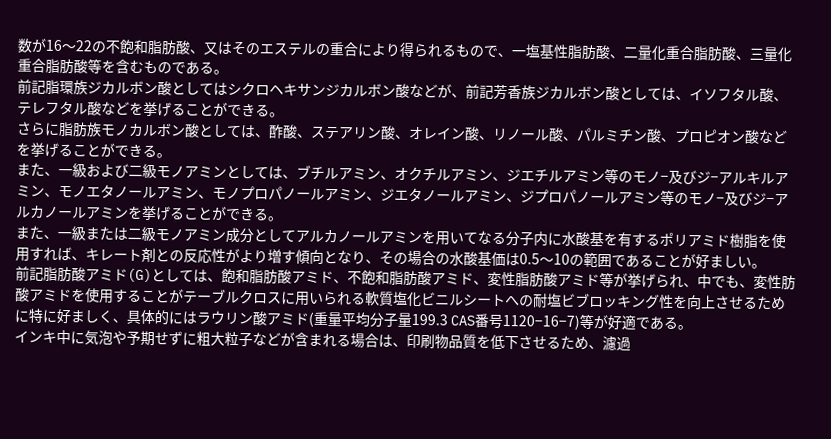数が16〜22の不飽和脂肪酸、又はそのエステルの重合により得られるもので、一塩基性脂肪酸、二量化重合脂肪酸、三量化重合脂肪酸等を含むものである。
前記脂環族ジカルボン酸としてはシクロヘキサンジカルボン酸などが、前記芳香族ジカルボン酸としては、イソフタル酸、テレフタル酸などを挙げることができる。
さらに脂肪族モノカルボン酸としては、酢酸、ステアリン酸、オレイン酸、リノール酸、パルミチン酸、プロピオン酸などを挙げることができる。
また、一級および二級モノアミンとしては、ブチルアミン、オクチルアミン、ジエチルアミン等のモノ−及びジ−アルキルアミン、モノエタノールアミン、モノプロパノールアミン、ジエタノールアミン、ジプロパノールアミン等のモノ−及びジ−アルカノールアミンを挙げることができる。
また、一級または二級モノアミン成分としてアルカノールアミンを用いてなる分子内に水酸基を有するポリアミド樹脂を使用すれば、キレート剤との反応性がより増す傾向となり、その場合の水酸基価は0.5〜10の範囲であることが好ましい。
前記脂肪酸アミド(G)としては、飽和脂肪酸アミド、不飽和脂肪酸アミド、変性脂肪酸アミド等が挙げられ、中でも、変性肪酸アミドを使用することがテーブルクロスに用いられる軟質塩化ビニルシートへの耐塩ビブロッキング性を向上させるために特に好ましく、具体的にはラウリン酸アミド(重量平均分子量199.3 CAS番号1120−16−7)等が好適である。
インキ中に気泡や予期せずに粗大粒子などが含まれる場合は、印刷物品質を低下させるため、濾過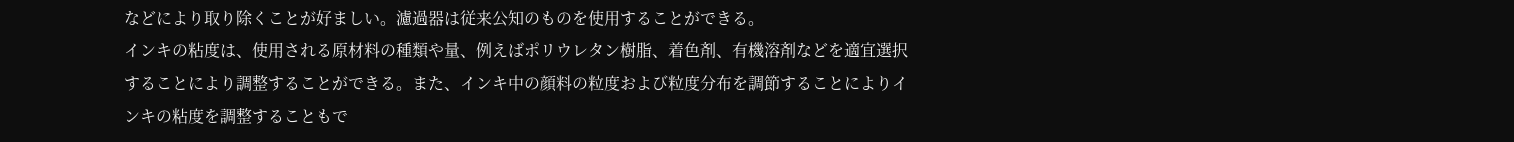などにより取り除くことが好ましい。濾過器は従来公知のものを使用することができる。
インキの粘度は、使用される原材料の種類や量、例えばポリウレタン樹脂、着色剤、有機溶剤などを適宜選択することにより調整することができる。また、インキ中の顔料の粒度および粒度分布を調節することによりインキの粘度を調整することもで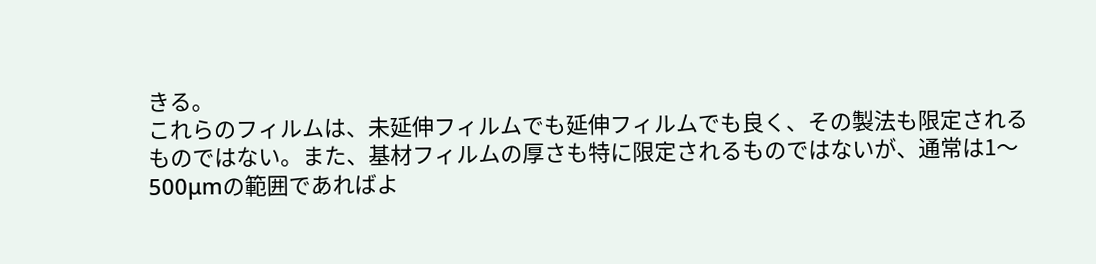きる。
これらのフィルムは、未延伸フィルムでも延伸フィルムでも良く、その製法も限定されるものではない。また、基材フィルムの厚さも特に限定されるものではないが、通常は1〜500μmの範囲であればよ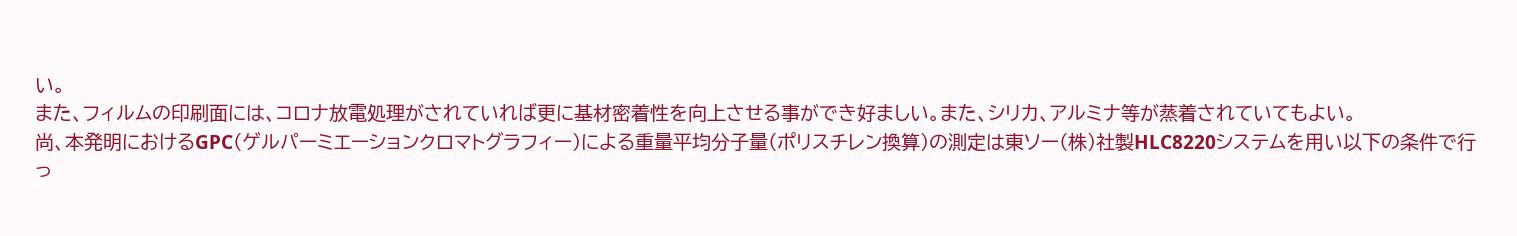い。
また、フィルムの印刷面には、コロナ放電処理がされていれば更に基材密着性を向上させる事ができ好ましい。また、シリカ、アルミナ等が蒸着されていてもよい。
尚、本発明におけるGPC(ゲルパーミエーションクロマトグラフィー)による重量平均分子量(ポリスチレン換算)の測定は東ソー(株)社製HLC8220システムを用い以下の条件で行っ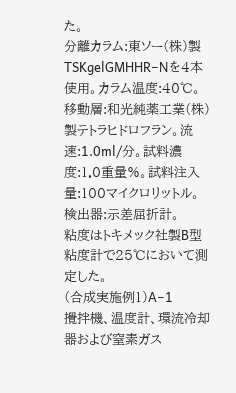た。
分離カラム:東ソー(株)製TSKgelGMHHR−Nを4本使用。カラム温度:40℃。移動層:和光純薬工業(株)製テトラヒドロフラン。流速:1.0ml/分。試料濃度:1.0重量%。試料注入量:100マイクロリットル。検出器:示差屈折計。
粘度はトキメック社製B型粘度計で25℃において測定した。
(合成実施例1)A−1
攪拌機、温度計、環流冷却器および窒素ガス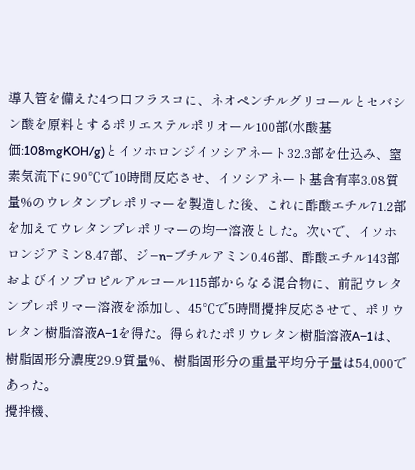導入管を備えた4つ口フラスコに、ネオペンチルグリコールとセバシン酸を原料とするポリエステルポリオール100部(水酸基価:108mgKOH/g)とイソホロンジイソシアネート32.3部を仕込み、窒素気流下に90℃で10時間反応させ、イソシアネート基含有率3.08質量%のウレタンプレポリマーを製造した後、これに酢酸エチル71.2部を加えてウレタンプレポリマーの均一溶液とした。次いで、イソホロンジアミン8.47部、ジ−n−ブチルアミン0.46部、酢酸エチル143部およびイソプロピルアルコール115部からなる混合物に、前記ウレタンプレポリマー溶液を添加し、45℃で5時間攪拌反応させて、ポリウレタン樹脂溶液A−1を得た。得られたポリウレタン樹脂溶液A−1は、樹脂固形分濃度29.9質量%、樹脂固形分の重量平均分子量は54,000であった。
攪拌機、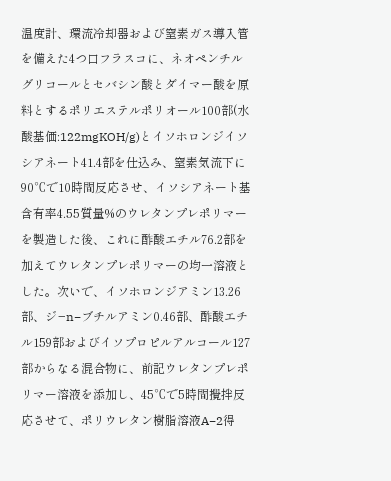温度計、環流冷却器および窒素ガス導入管を備えた4つ口フラスコに、ネオペンチルグリコールとセバシン酸とダイマー酸を原料とするポリエステルポリオール100部(水酸基価:122mgKOH/g)とイソホロンジイソシアネート41.4部を仕込み、窒素気流下に90℃で10時間反応させ、イソシアネート基含有率4.55質量%のウレタンプレポリマーを製造した後、これに酢酸エチル76.2部を加えてウレタンプレポリマーの均一溶液とした。次いで、イソホロンジアミン13.26部、ジ−n−ブチルアミン0.46部、酢酸エチル159部およびイソプロピルアルコール127部からなる混合物に、前記ウレタンプレポリマー溶液を添加し、45℃で5時間攪拌反応させて、ポリウレタン樹脂溶液A−2得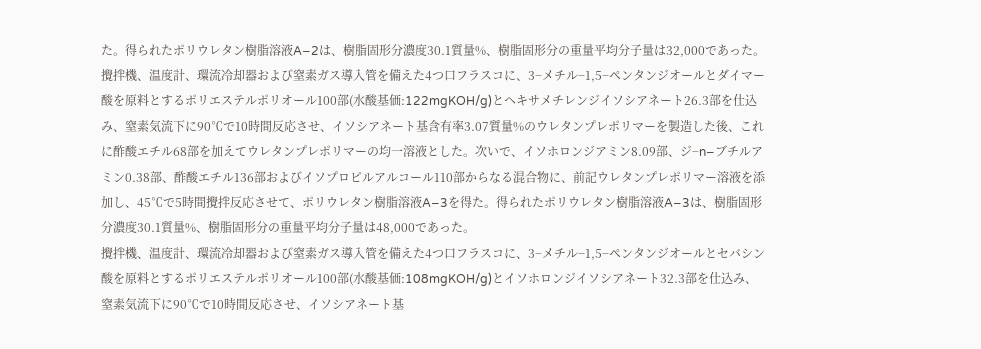た。得られたポリウレタン樹脂溶液A−2は、樹脂固形分濃度30.1質量%、樹脂固形分の重量平均分子量は32,000であった。
攪拌機、温度計、環流冷却器および窒素ガス導入管を備えた4つ口フラスコに、3−メチル−1,5−ペンタンジオールとダイマー酸を原料とするポリエステルポリオール100部(水酸基価:122mgKOH/g)とヘキサメチレンジイソシアネート26.3部を仕込み、窒素気流下に90℃で10時間反応させ、イソシアネート基含有率3.07質量%のウレタンプレポリマーを製造した後、これに酢酸エチル68部を加えてウレタンプレポリマーの均一溶液とした。次いで、イソホロンジアミン8.09部、ジ−n−ブチルアミン0.38部、酢酸エチル136部およびイソプロピルアルコール110部からなる混合物に、前記ウレタンプレポリマー溶液を添加し、45℃で5時間攪拌反応させて、ポリウレタン樹脂溶液A−3を得た。得られたポリウレタン樹脂溶液A−3は、樹脂固形分濃度30.1質量%、樹脂固形分の重量平均分子量は48,000であった。
攪拌機、温度計、環流冷却器および窒素ガス導入管を備えた4つ口フラスコに、3−メチル−1,5−ペンタンジオールとセバシン酸を原料とするポリエステルポリオール100部(水酸基価:108mgKOH/g)とイソホロンジイソシアネート32.3部を仕込み、窒素気流下に90℃で10時間反応させ、イソシアネート基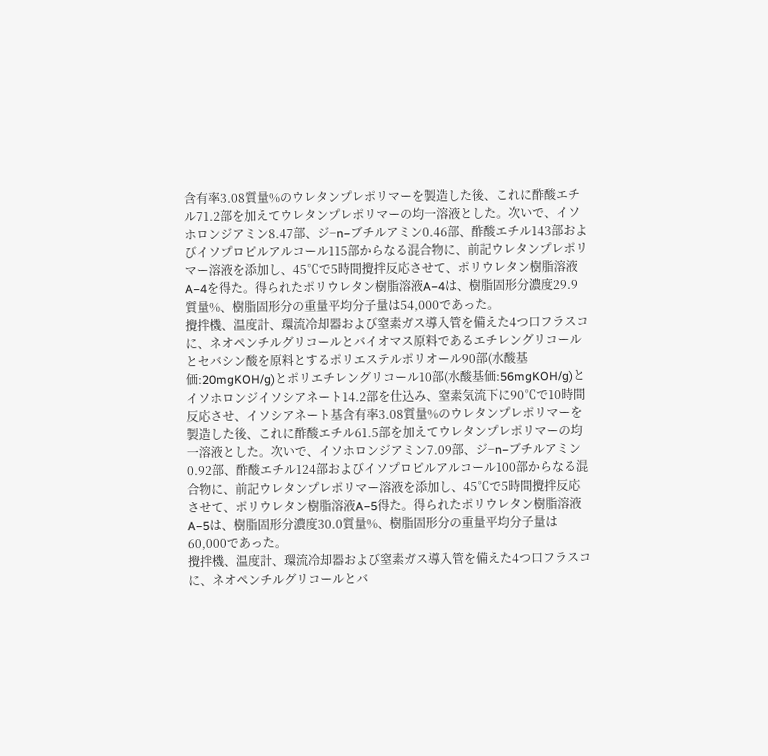含有率3.08質量%のウレタンプレポリマーを製造した後、これに酢酸エチル71.2部を加えてウレタンプレポリマーの均一溶液とした。次いで、イソホロンジアミン8.47部、ジ−n−ブチルアミン0.46部、酢酸エチル143部およびイソプロピルアルコール115部からなる混合物に、前記ウレタンプレポリマー溶液を添加し、45℃で5時間攪拌反応させて、ポリウレタン樹脂溶液A−4を得た。得られたポリウレタン樹脂溶液A−4は、樹脂固形分濃度29.9質量%、樹脂固形分の重量平均分子量は54,000であった。
攪拌機、温度計、環流冷却器および窒素ガス導入管を備えた4つ口フラスコに、ネオペンチルグリコールとバイオマス原料であるエチレングリコールとセバシン酸を原料とするポリエステルポリオール90部(水酸基価:20mgKOH/g)とポリエチレングリコール10部(水酸基価:56mgKOH/g)とイソホロンジイソシアネート14.2部を仕込み、窒素気流下に90℃で10時間反応させ、イソシアネート基含有率3.08質量%のウレタンプレポリマーを製造した後、これに酢酸エチル61.5部を加えてウレタンプレポリマーの均一溶液とした。次いで、イソホロンジアミン7.09部、ジ−n−ブチルアミン0.92部、酢酸エチル124部およびイソプロピルアルコール100部からなる混合物に、前記ウレタンプレポリマー溶液を添加し、45℃で5時間攪拌反応させて、ポリウレタン樹脂溶液A−5得た。得られたポリウレタン樹脂溶液A−5は、樹脂固形分濃度30.0質量%、樹脂固形分の重量平均分子量は60,000であった。
攪拌機、温度計、環流冷却器および窒素ガス導入管を備えた4つ口フラスコに、ネオペンチルグリコールとバ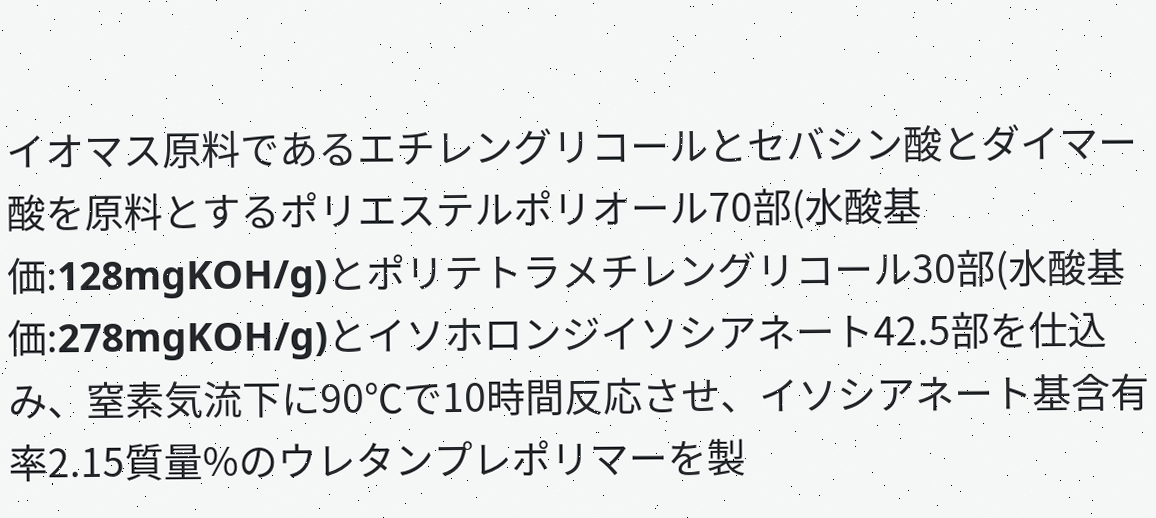イオマス原料であるエチレングリコールとセバシン酸とダイマー酸を原料とするポリエステルポリオール70部(水酸基価:128mgKOH/g)とポリテトラメチレングリコール30部(水酸基価:278mgKOH/g)とイソホロンジイソシアネート42.5部を仕込み、窒素気流下に90℃で10時間反応させ、イソシアネート基含有率2.15質量%のウレタンプレポリマーを製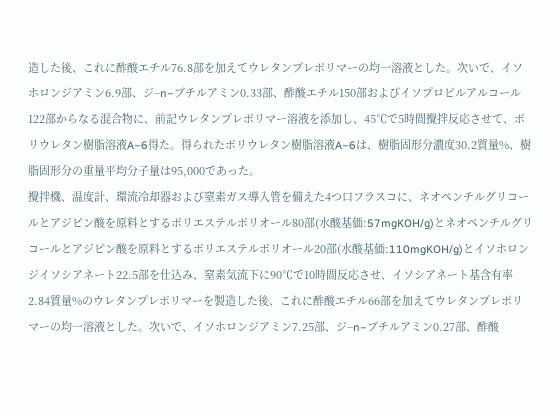造した後、これに酢酸エチル76.8部を加えてウレタンプレポリマーの均一溶液とした。次いで、イソホロンジアミン6.9部、ジ−n−ブチルアミン0.33部、酢酸エチル150部およびイソプロピルアルコール122部からなる混合物に、前記ウレタンプレポリマー溶液を添加し、45℃で5時間攪拌反応させて、ポリウレタン樹脂溶液A−6得た。得られたポリウレタン樹脂溶液A−6は、樹脂固形分濃度30.2質量%、樹脂固形分の重量平均分子量は95,000であった。
攪拌機、温度計、環流冷却器および窒素ガス導入管を備えた4つ口フラスコに、ネオペンチルグリコールとアジピン酸を原料とするポリエステルポリオール80部(水酸基価:57mgKOH/g)とネオペンチルグリコールとアジピン酸を原料とするポリエステルポリオール20部(水酸基価:110mgKOH/g)とイソホロンジイソシアネート22.5部を仕込み、窒素気流下に90℃で10時間反応させ、イソシアネート基含有率2.84質量%のウレタンプレポリマーを製造した後、これに酢酸エチル66部を加えてウレタンプレポリマーの均一溶液とした。次いで、イソホロンジアミン7.25部、ジ−n−ブチルアミン0.27部、酢酸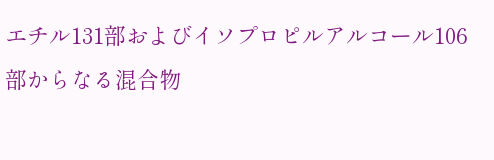エチル131部およびイソプロピルアルコール106部からなる混合物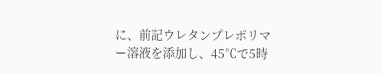に、前記ウレタンプレポリマー溶液を添加し、45℃で5時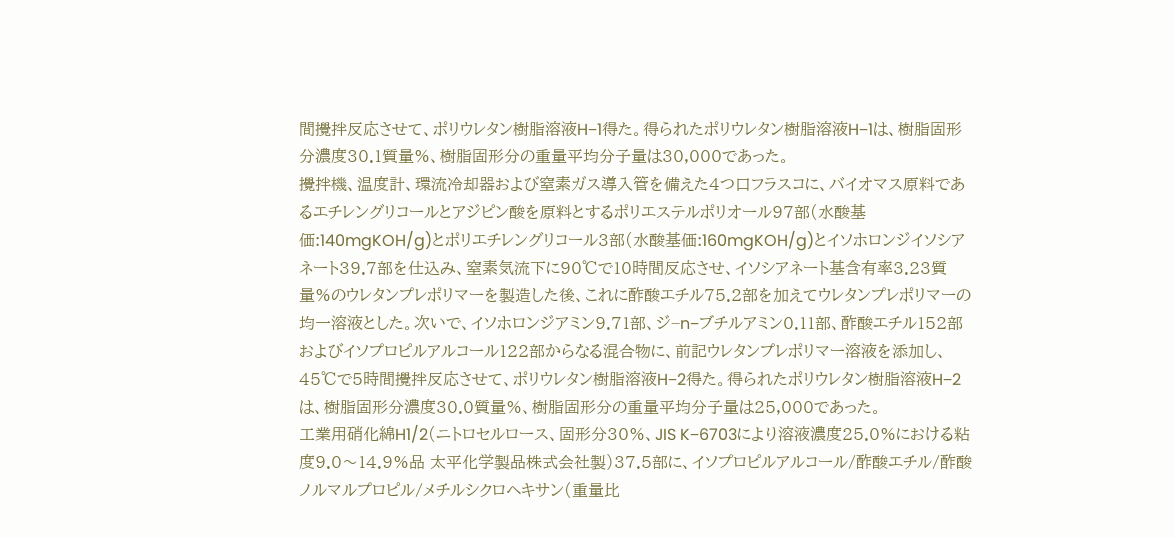間攪拌反応させて、ポリウレタン樹脂溶液H−1得た。得られたポリウレタン樹脂溶液H−1は、樹脂固形分濃度30.1質量%、樹脂固形分の重量平均分子量は30,000であった。
攪拌機、温度計、環流冷却器および窒素ガス導入管を備えた4つ口フラスコに、バイオマス原料であるエチレングリコールとアジピン酸を原料とするポリエステルポリオール97部(水酸基価:140mgKOH/g)とポリエチレングリコール3部(水酸基価:160mgKOH/g)とイソホロンジイソシアネート39.7部を仕込み、窒素気流下に90℃で10時間反応させ、イソシアネート基含有率3.23質量%のウレタンプレポリマーを製造した後、これに酢酸エチル75.2部を加えてウレタンプレポリマーの均一溶液とした。次いで、イソホロンジアミン9.71部、ジ−n−ブチルアミン0.11部、酢酸エチル152部およびイソプロピルアルコール122部からなる混合物に、前記ウレタンプレポリマー溶液を添加し、45℃で5時間攪拌反応させて、ポリウレタン樹脂溶液H−2得た。得られたポリウレタン樹脂溶液H−2は、樹脂固形分濃度30.0質量%、樹脂固形分の重量平均分子量は25,000であった。
工業用硝化綿H1/2(ニトロセルロース、固形分30%、JIS K−6703により溶液濃度25.0%における粘度9.0〜14.9%品 太平化学製品株式会社製)37.5部に、イソプロピルアルコール/酢酸エチル/酢酸ノルマルプロピル/メチルシクロヘキサン(重量比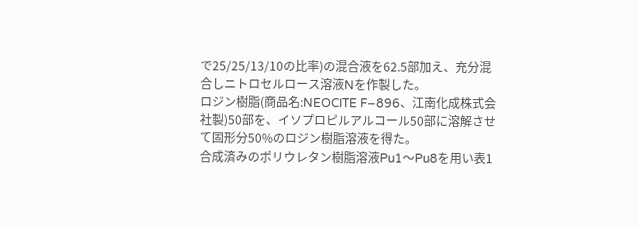で25/25/13/10の比率)の混合液を62.5部加え、充分混合しニトロセルロース溶液Nを作製した。
ロジン樹脂(商品名:NEOCITE F−896、江南化成株式会社製)50部を、イソプロピルアルコール50部に溶解させて固形分50%のロジン樹脂溶液を得た。
合成済みのポリウレタン樹脂溶液Pu1〜Pu8を用い表1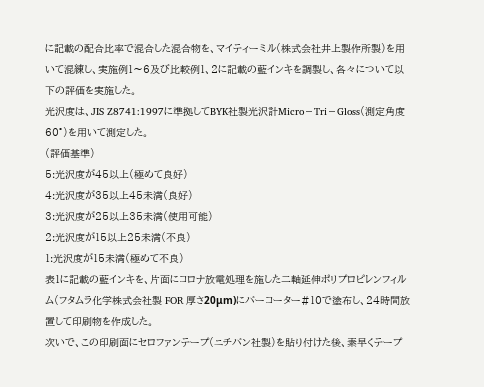に記載の配合比率で混合した混合物を、マイティーミル(株式会社井上製作所製)を用いて混練し、実施例1〜6及び比較例1、2に記載の藍インキを調製し、各々について以下の評価を実施した。
光沢度は、JIS Z8741:1997に準拠してBYK社製光沢計Micro−Tri−Gloss(測定角度60°)を用いて測定した。
(評価基準)
5:光沢度が45以上(極めて良好)
4:光沢度が35以上45未満(良好)
3:光沢度が25以上35未満(使用可能)
2:光沢度が15以上25未満(不良)
1:光沢度が15未満(極めて不良)
表1に記載の藍インキを、片面にコロナ放電処理を施した二軸延伸ポリプロピレンフィルム(フタムラ化学株式会社製 FOR 厚さ20μm)にバーコーター#10で塗布し、24時間放置して印刷物を作成した。
次いで、この印刷面にセロファンテープ(ニチバン社製)を貼り付けた後、素早くテープ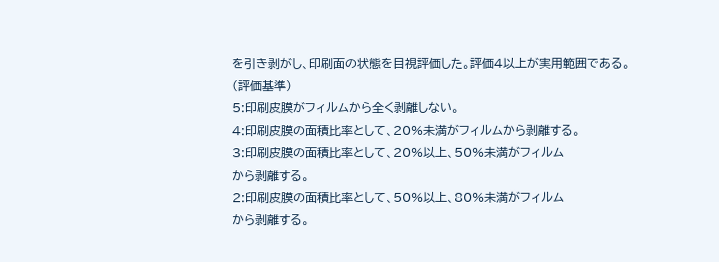を引き剥がし、印刷面の状態を目視評価した。評価4以上が実用範囲である。
(評価基準)
5:印刷皮膜がフィルムから全く剥離しない。
4:印刷皮膜の面積比率として、20%未満がフィルムから剥離する。
3:印刷皮膜の面積比率として、20%以上、50%未満がフィルム
から剥離する。
2:印刷皮膜の面積比率として、50%以上、80%未満がフィルム
から剥離する。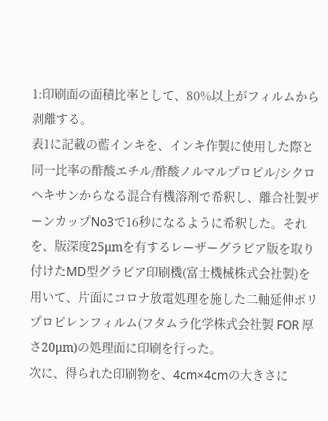1:印刷面の面積比率として、80%以上がフィルムから剥離する。
表1に記載の藍インキを、インキ作製に使用した際と同一比率の酢酸エチル/酢酸ノルマルプロピル/シクロヘキサンからなる混合有機溶剤で希釈し、離合社製ザーンカップNo3で16秒になるように希釈した。それを、版深度25μmを有するレーザーグラビア版を取り付けたMD型グラビア印刷機(富士機械株式会社製)を用いて、片面にコロナ放電処理を施した二軸延伸ポリプロピレンフィルム(フタムラ化学株式会社製 FOR 厚さ20μm)の処理面に印刷を行った。
次に、得られた印刷物を、4cm×4cmの大きさに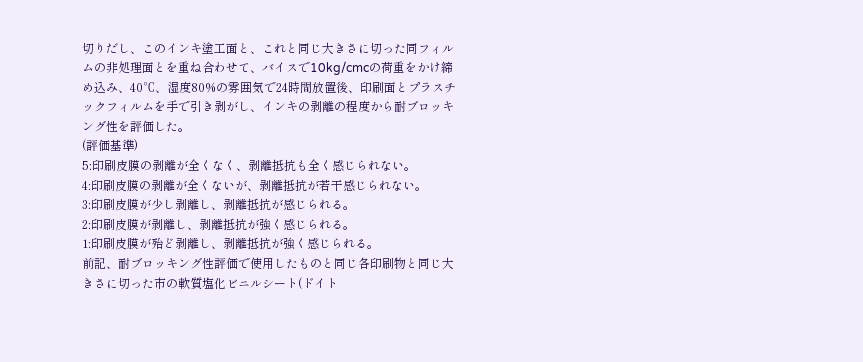切りだし、このインキ塗工面と、これと同じ大きさに切った同フィルムの非処理面とを重ね合わせて、バイスで10kg/cmcの荷重をかけ締め込み、40℃、湿度80%の雰囲気で24時間放置後、印刷面とプラスチックフィルムを手で引き剥がし、インキの剥離の程度から耐ブロッキング性を評価した。
(評価基準)
5:印刷皮膜の剥離が全くなく、剥離抵抗も全く感じられない。
4:印刷皮膜の剥離が全くないが、剥離抵抗が若干感じられない。
3:印刷皮膜が少し剥離し、剥離抵抗が感じられる。
2:印刷皮膜が剥離し、剥離抵抗が強く感じられる。
1:印刷皮膜が殆ど剥離し、剥離抵抗が強く感じられる。
前記、耐ブロッキング性評価で使用したものと同じ各印刷物と同じ大きさに切った市の軟質塩化ビニルシート(ドイト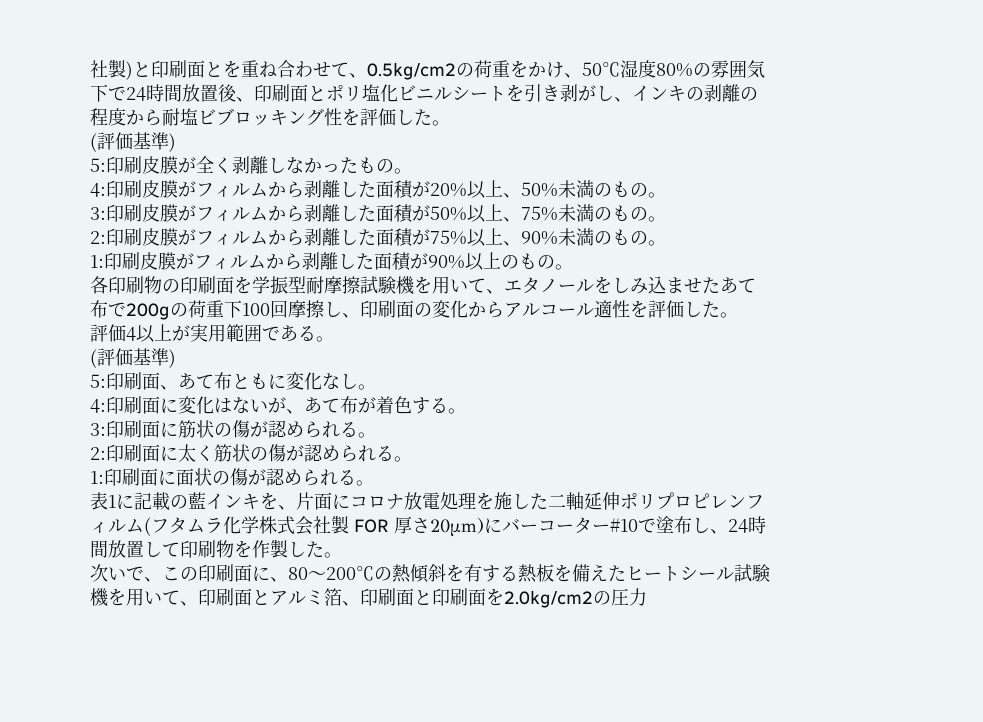社製)と印刷面とを重ね合わせて、0.5kg/cm2の荷重をかけ、50℃湿度80%の雰囲気下で24時間放置後、印刷面とポリ塩化ビニルシートを引き剥がし、インキの剥離の程度から耐塩ビブロッキング性を評価した。
(評価基準)
5:印刷皮膜が全く剥離しなかったもの。
4:印刷皮膜がフィルムから剥離した面積が20%以上、50%未満のもの。
3:印刷皮膜がフィルムから剥離した面積が50%以上、75%未満のもの。
2:印刷皮膜がフィルムから剥離した面積が75%以上、90%未満のもの。
1:印刷皮膜がフィルムから剥離した面積が90%以上のもの。
各印刷物の印刷面を学振型耐摩擦試験機を用いて、エタノールをしみ込ませたあて布で200gの荷重下100回摩擦し、印刷面の変化からアルコール適性を評価した。
評価4以上が実用範囲である。
(評価基準)
5:印刷面、あて布ともに変化なし。
4:印刷面に変化はないが、あて布が着色する。
3:印刷面に筋状の傷が認められる。
2:印刷面に太く筋状の傷が認められる。
1:印刷面に面状の傷が認められる。
表1に記載の藍インキを、片面にコロナ放電処理を施した二軸延伸ポリプロピレンフィルム(フタムラ化学株式会社製 FOR 厚さ20μm)にバーコーター#10で塗布し、24時間放置して印刷物を作製した。
次いで、この印刷面に、80〜200℃の熱傾斜を有する熱板を備えたヒートシール試験機を用いて、印刷面とアルミ箔、印刷面と印刷面を2.0kg/cm2の圧力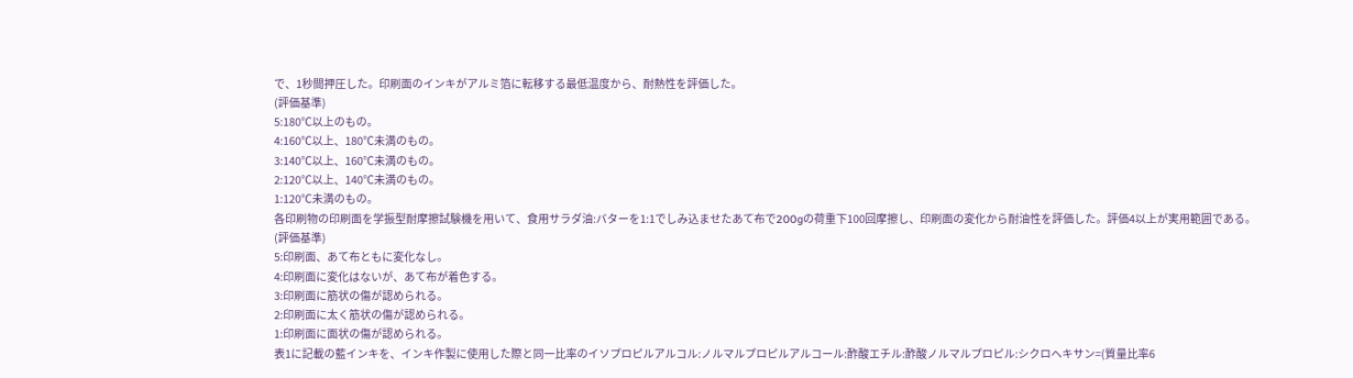で、1秒間押圧した。印刷面のインキがアルミ箔に転移する最低温度から、耐熱性を評価した。
(評価基準)
5:180℃以上のもの。
4:160℃以上、180℃未満のもの。
3:140℃以上、160℃未満のもの。
2:120℃以上、140℃未満のもの。
1:120℃未満のもの。
各印刷物の印刷面を学振型耐摩擦試験機を用いて、食用サラダ油:バターを1:1でしみ込ませたあて布で200gの荷重下100回摩擦し、印刷面の変化から耐油性を評価した。評価4以上が実用範囲である。
(評価基準)
5:印刷面、あて布ともに変化なし。
4:印刷面に変化はないが、あて布が着色する。
3:印刷面に筋状の傷が認められる。
2:印刷面に太く筋状の傷が認められる。
1:印刷面に面状の傷が認められる。
表1に記載の藍インキを、インキ作製に使用した際と同一比率のイソプロピルアルコル:ノルマルプロピルアルコール:酢酸エチル:酢酸ノルマルプロピル:シクロヘキサン=(質量比率6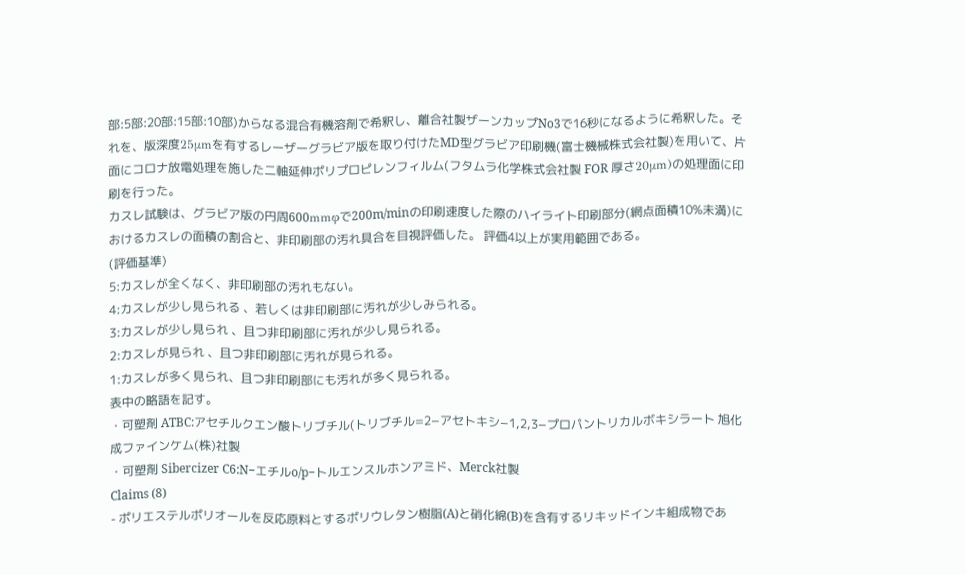部:5部:20部:15部:10部)からなる混合有機溶剤で希釈し、離合社製ザーンカップNo3で16秒になるように希釈した。それを、版深度25μmを有するレーザーグラビア版を取り付けたMD型グラビア印刷機(富士機械株式会社製)を用いて、片面にコロナ放電処理を施した二軸延伸ポリプロピレンフィルム(フタムラ化学株式会社製 FOR 厚さ20μm)の処理面に印刷を行った。
カスレ試験は、グラビア版の円周600mmφで200m/minの印刷速度した際のハイライト印刷部分(網点面積10%未満)におけるカスレの面積の割合と、非印刷部の汚れ具合を目視評価した。 評価4以上が実用範囲である。
(評価基準)
5:カスレが全くなく、非印刷部の汚れもない。
4:カスレが少し見られる 、若しくは非印刷部に汚れが少しみられる。
3:カスレが少し見られ 、且つ非印刷部に汚れが少し見られる。
2:カスレが見られ 、且つ非印刷部に汚れが見られる。
1:カスレが多く見られ、且つ非印刷部にも汚れが多く見られる。
表中の略語を記す。
・可塑剤 ATBC:アセチルクエン酸トリブチル(トリブチル=2−アセトキシ−1,2,3−プロパントリカルボキシラート 旭化成ファインケム(株)社製
・可塑剤 Sibercizer C6:N−エチルo/p−トルエンスルホンアミド、Merck社製
Claims (8)
- ポリエステルポリオールを反応原料とするポリウレタン樹脂(A)と硝化綿(B)を含有するリキッドインキ組成物であ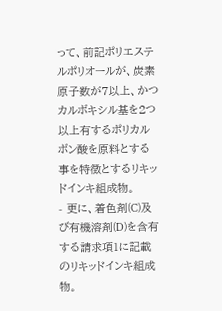って、前記ポリエステルポリオールが、炭素原子数が7以上、かつカルボキシル基を2つ以上有するポリカルボン酸を原料とする事を特徴とするリキッドインキ組成物。
- 更に、着色剤(C)及び有機溶剤(D)を含有する請求項1に記載のリキッドインキ組成物。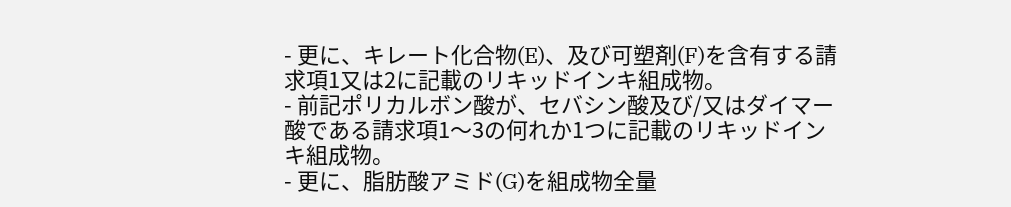- 更に、キレート化合物(E)、及び可塑剤(F)を含有する請求項1又は2に記載のリキッドインキ組成物。
- 前記ポリカルボン酸が、セバシン酸及び/又はダイマー酸である請求項1〜3の何れか1つに記載のリキッドインキ組成物。
- 更に、脂肪酸アミド(G)を組成物全量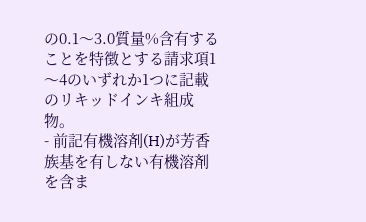の0.1〜3.0質量%含有することを特徴とする請求項1〜4のいずれか1つに記載のリキッドインキ組成物。
- 前記有機溶剤(H)が芳香族基を有しない有機溶剤を含ま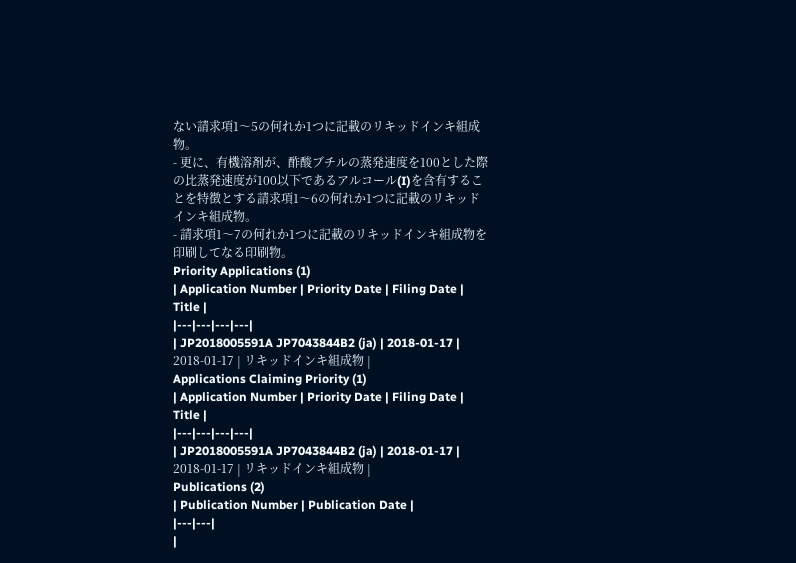ない請求項1〜5の何れか1つに記載のリキッドインキ組成物。
- 更に、有機溶剤が、酢酸ブチルの蒸発速度を100とした際の比蒸発速度が100以下であるアルコール(I)を含有することを特徴とする請求項1〜6の何れか1つに記載のリキッドインキ組成物。
- 請求項1〜7の何れか1つに記載のリキッドインキ組成物を印刷してなる印刷物。
Priority Applications (1)
| Application Number | Priority Date | Filing Date | Title |
|---|---|---|---|
| JP2018005591A JP7043844B2 (ja) | 2018-01-17 | 2018-01-17 | リキッドインキ組成物 |
Applications Claiming Priority (1)
| Application Number | Priority Date | Filing Date | Title |
|---|---|---|---|
| JP2018005591A JP7043844B2 (ja) | 2018-01-17 | 2018-01-17 | リキッドインキ組成物 |
Publications (2)
| Publication Number | Publication Date |
|---|---|
|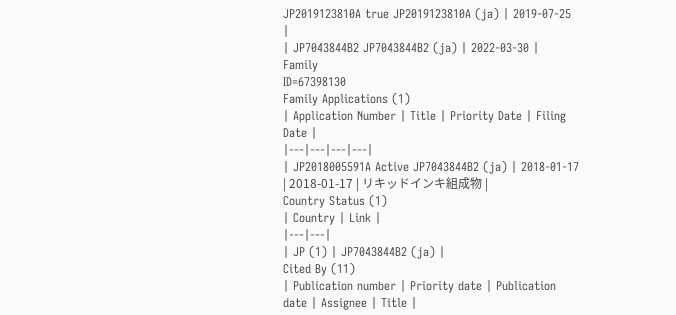JP2019123810A true JP2019123810A (ja) | 2019-07-25 |
| JP7043844B2 JP7043844B2 (ja) | 2022-03-30 |
Family
ID=67398130
Family Applications (1)
| Application Number | Title | Priority Date | Filing Date |
|---|---|---|---|
| JP2018005591A Active JP7043844B2 (ja) | 2018-01-17 | 2018-01-17 | リキッドインキ組成物 |
Country Status (1)
| Country | Link |
|---|---|
| JP (1) | JP7043844B2 (ja) |
Cited By (11)
| Publication number | Priority date | Publication date | Assignee | Title |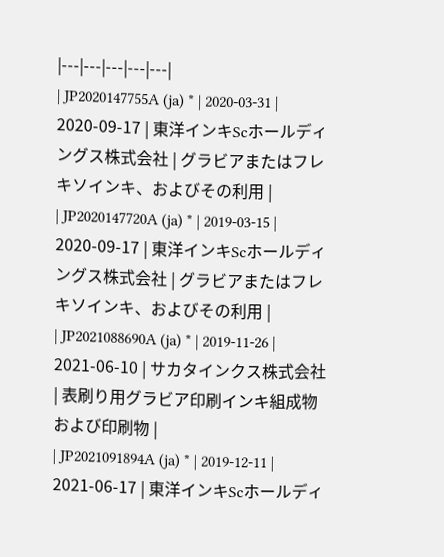|---|---|---|---|---|
| JP2020147755A (ja) * | 2020-03-31 | 2020-09-17 | 東洋インキScホールディングス株式会社 | グラビアまたはフレキソインキ、およびその利用 |
| JP2020147720A (ja) * | 2019-03-15 | 2020-09-17 | 東洋インキScホールディングス株式会社 | グラビアまたはフレキソインキ、およびその利用 |
| JP2021088690A (ja) * | 2019-11-26 | 2021-06-10 | サカタインクス株式会社 | 表刷り用グラビア印刷インキ組成物および印刷物 |
| JP2021091894A (ja) * | 2019-12-11 | 2021-06-17 | 東洋インキScホールディ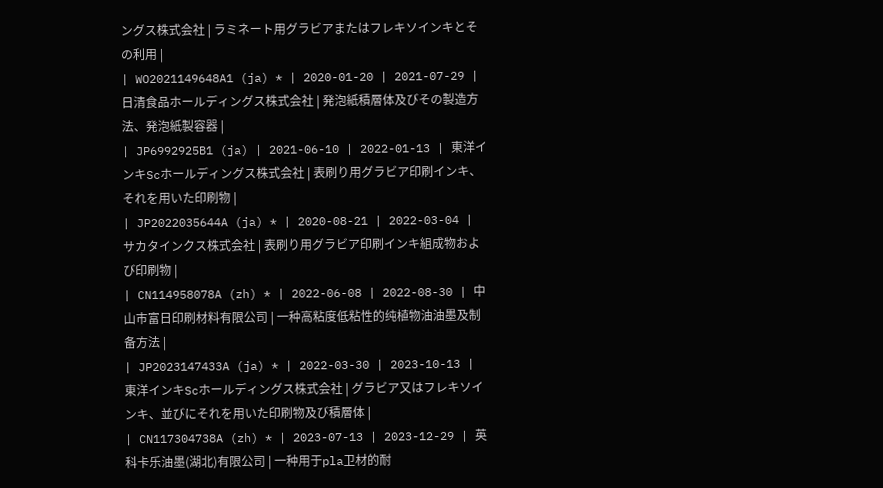ングス株式会社 | ラミネート用グラビアまたはフレキソインキとその利用 |
| WO2021149648A1 (ja) * | 2020-01-20 | 2021-07-29 | 日清食品ホールディングス株式会社 | 発泡紙積層体及びその製造方法、発泡紙製容器 |
| JP6992925B1 (ja) | 2021-06-10 | 2022-01-13 | 東洋インキScホールディングス株式会社 | 表刷り用グラビア印刷インキ、それを用いた印刷物 |
| JP2022035644A (ja) * | 2020-08-21 | 2022-03-04 | サカタインクス株式会社 | 表刷り用グラビア印刷インキ組成物および印刷物 |
| CN114958078A (zh) * | 2022-06-08 | 2022-08-30 | 中山市富日印刷材料有限公司 | 一种高粘度低粘性的纯植物油油墨及制备方法 |
| JP2023147433A (ja) * | 2022-03-30 | 2023-10-13 | 東洋インキScホールディングス株式会社 | グラビア又はフレキソインキ、並びにそれを用いた印刷物及び積層体 |
| CN117304738A (zh) * | 2023-07-13 | 2023-12-29 | 英科卡乐油墨(湖北)有限公司 | 一种用于pla卫材的耐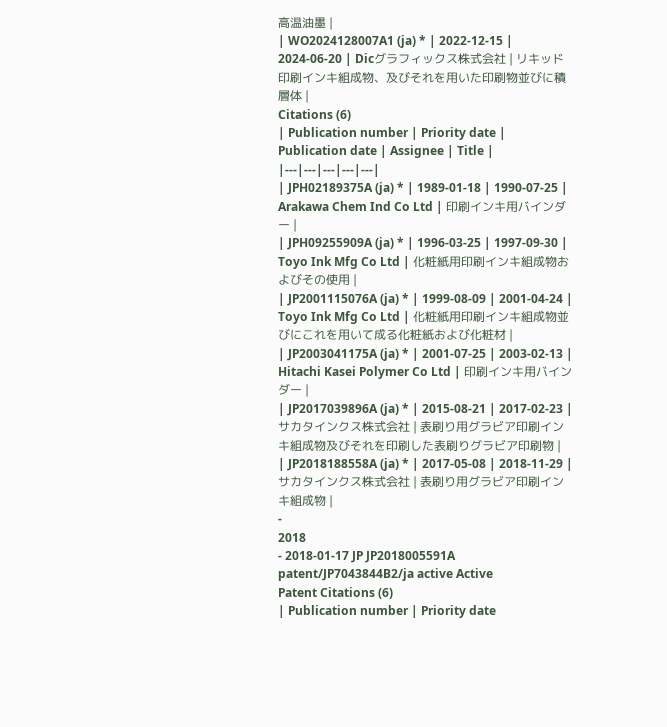高温油墨 |
| WO2024128007A1 (ja) * | 2022-12-15 | 2024-06-20 | Dicグラフィックス株式会社 | リキッド印刷インキ組成物、及びそれを用いた印刷物並びに積層体 |
Citations (6)
| Publication number | Priority date | Publication date | Assignee | Title |
|---|---|---|---|---|
| JPH02189375A (ja) * | 1989-01-18 | 1990-07-25 | Arakawa Chem Ind Co Ltd | 印刷インキ用バインダー |
| JPH09255909A (ja) * | 1996-03-25 | 1997-09-30 | Toyo Ink Mfg Co Ltd | 化粧紙用印刷インキ組成物およびその使用 |
| JP2001115076A (ja) * | 1999-08-09 | 2001-04-24 | Toyo Ink Mfg Co Ltd | 化粧紙用印刷インキ組成物並びにこれを用いて成る化粧紙および化粧材 |
| JP2003041175A (ja) * | 2001-07-25 | 2003-02-13 | Hitachi Kasei Polymer Co Ltd | 印刷インキ用バインダー |
| JP2017039896A (ja) * | 2015-08-21 | 2017-02-23 | サカタインクス株式会社 | 表刷り用グラビア印刷インキ組成物及びそれを印刷した表刷りグラビア印刷物 |
| JP2018188558A (ja) * | 2017-05-08 | 2018-11-29 | サカタインクス株式会社 | 表刷り用グラビア印刷インキ組成物 |
-
2018
- 2018-01-17 JP JP2018005591A patent/JP7043844B2/ja active Active
Patent Citations (6)
| Publication number | Priority date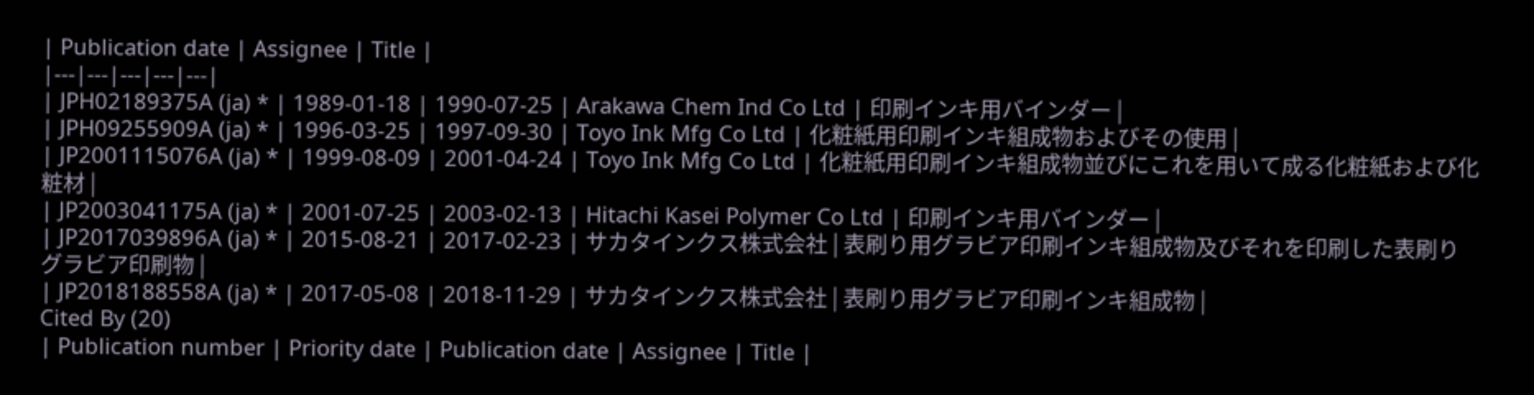| Publication date | Assignee | Title |
|---|---|---|---|---|
| JPH02189375A (ja) * | 1989-01-18 | 1990-07-25 | Arakawa Chem Ind Co Ltd | 印刷インキ用バインダー |
| JPH09255909A (ja) * | 1996-03-25 | 1997-09-30 | Toyo Ink Mfg Co Ltd | 化粧紙用印刷インキ組成物およびその使用 |
| JP2001115076A (ja) * | 1999-08-09 | 2001-04-24 | Toyo Ink Mfg Co Ltd | 化粧紙用印刷インキ組成物並びにこれを用いて成る化粧紙および化粧材 |
| JP2003041175A (ja) * | 2001-07-25 | 2003-02-13 | Hitachi Kasei Polymer Co Ltd | 印刷インキ用バインダー |
| JP2017039896A (ja) * | 2015-08-21 | 2017-02-23 | サカタインクス株式会社 | 表刷り用グラビア印刷インキ組成物及びそれを印刷した表刷りグラビア印刷物 |
| JP2018188558A (ja) * | 2017-05-08 | 2018-11-29 | サカタインクス株式会社 | 表刷り用グラビア印刷インキ組成物 |
Cited By (20)
| Publication number | Priority date | Publication date | Assignee | Title |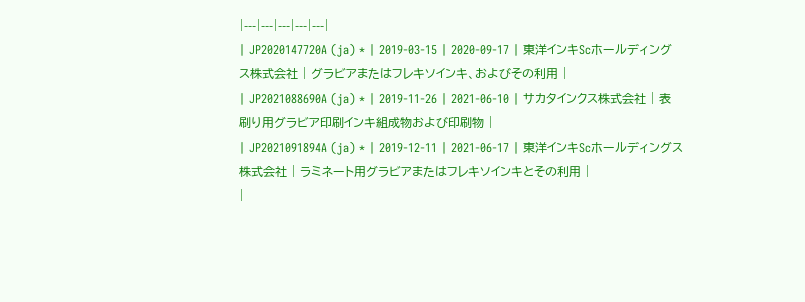|---|---|---|---|---|
| JP2020147720A (ja) * | 2019-03-15 | 2020-09-17 | 東洋インキScホールディングス株式会社 | グラビアまたはフレキソインキ、およびその利用 |
| JP2021088690A (ja) * | 2019-11-26 | 2021-06-10 | サカタインクス株式会社 | 表刷り用グラビア印刷インキ組成物および印刷物 |
| JP2021091894A (ja) * | 2019-12-11 | 2021-06-17 | 東洋インキScホールディングス株式会社 | ラミネート用グラビアまたはフレキソインキとその利用 |
|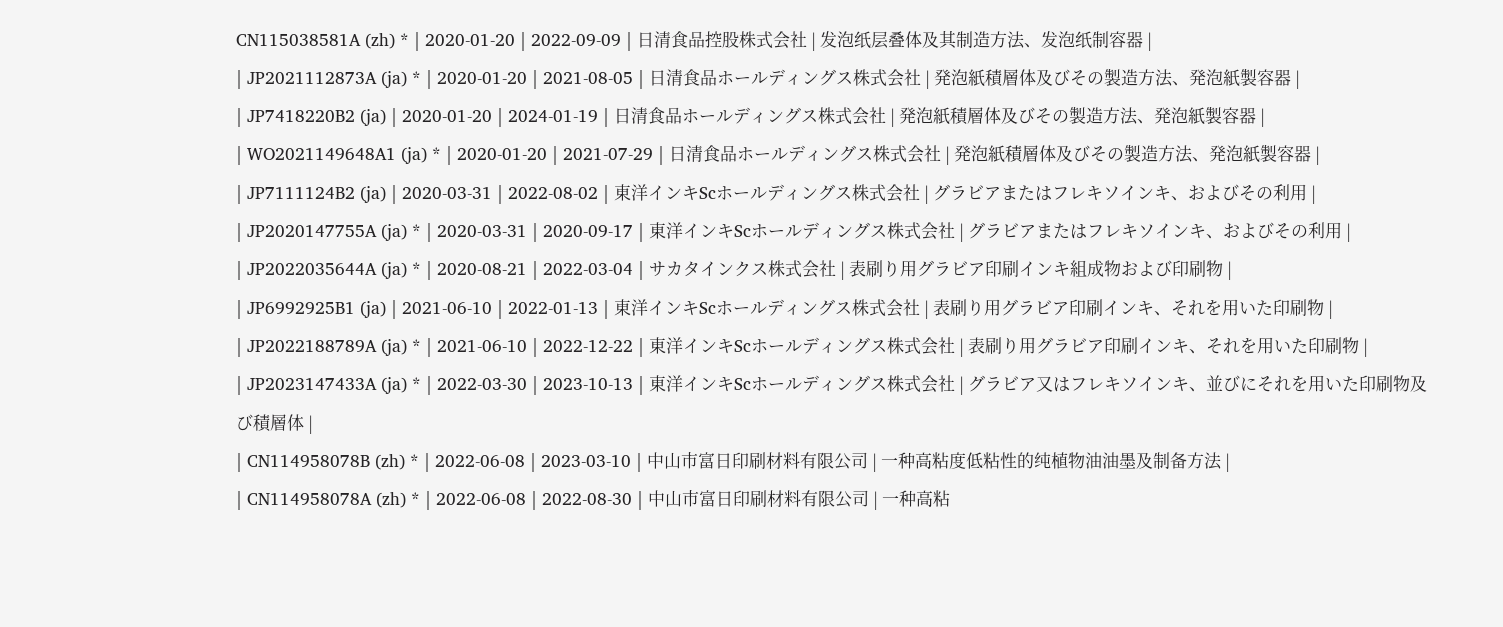CN115038581A (zh) * | 2020-01-20 | 2022-09-09 | 日清食品控股株式会社 | 发泡纸层叠体及其制造方法、发泡纸制容器 |
| JP2021112873A (ja) * | 2020-01-20 | 2021-08-05 | 日清食品ホールディングス株式会社 | 発泡紙積層体及びその製造方法、発泡紙製容器 |
| JP7418220B2 (ja) | 2020-01-20 | 2024-01-19 | 日清食品ホールディングス株式会社 | 発泡紙積層体及びその製造方法、発泡紙製容器 |
| WO2021149648A1 (ja) * | 2020-01-20 | 2021-07-29 | 日清食品ホールディングス株式会社 | 発泡紙積層体及びその製造方法、発泡紙製容器 |
| JP7111124B2 (ja) | 2020-03-31 | 2022-08-02 | 東洋インキScホールディングス株式会社 | グラビアまたはフレキソインキ、およびその利用 |
| JP2020147755A (ja) * | 2020-03-31 | 2020-09-17 | 東洋インキScホールディングス株式会社 | グラビアまたはフレキソインキ、およびその利用 |
| JP2022035644A (ja) * | 2020-08-21 | 2022-03-04 | サカタインクス株式会社 | 表刷り用グラビア印刷インキ組成物および印刷物 |
| JP6992925B1 (ja) | 2021-06-10 | 2022-01-13 | 東洋インキScホールディングス株式会社 | 表刷り用グラビア印刷インキ、それを用いた印刷物 |
| JP2022188789A (ja) * | 2021-06-10 | 2022-12-22 | 東洋インキScホールディングス株式会社 | 表刷り用グラビア印刷インキ、それを用いた印刷物 |
| JP2023147433A (ja) * | 2022-03-30 | 2023-10-13 | 東洋インキScホールディングス株式会社 | グラビア又はフレキソインキ、並びにそれを用いた印刷物及び積層体 |
| CN114958078B (zh) * | 2022-06-08 | 2023-03-10 | 中山市富日印刷材料有限公司 | 一种高粘度低粘性的纯植物油油墨及制备方法 |
| CN114958078A (zh) * | 2022-06-08 | 2022-08-30 | 中山市富日印刷材料有限公司 | 一种高粘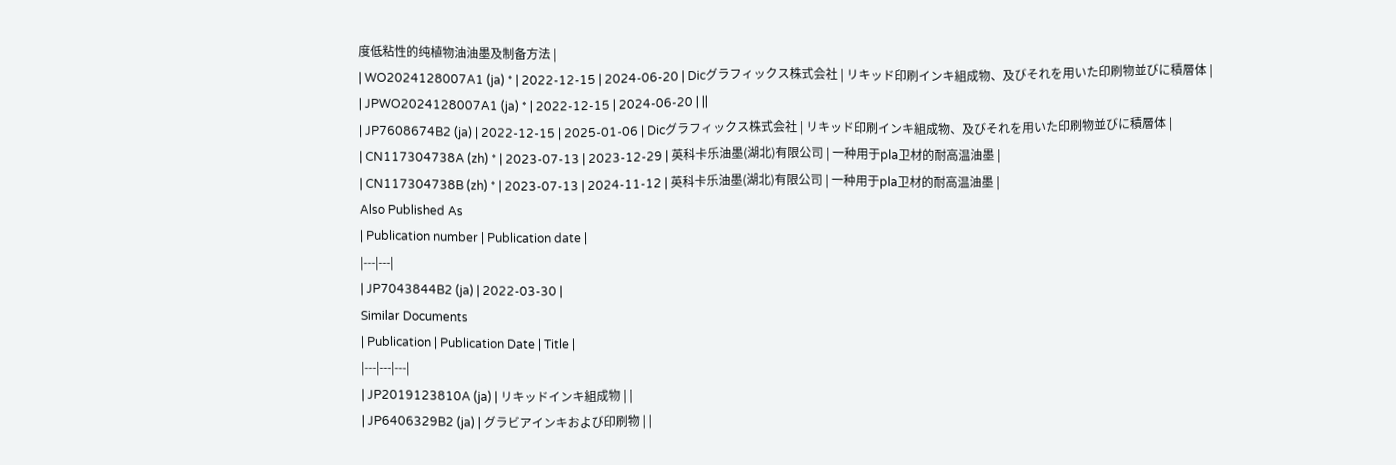度低粘性的纯植物油油墨及制备方法 |
| WO2024128007A1 (ja) * | 2022-12-15 | 2024-06-20 | Dicグラフィックス株式会社 | リキッド印刷インキ組成物、及びそれを用いた印刷物並びに積層体 |
| JPWO2024128007A1 (ja) * | 2022-12-15 | 2024-06-20 | ||
| JP7608674B2 (ja) | 2022-12-15 | 2025-01-06 | Dicグラフィックス株式会社 | リキッド印刷インキ組成物、及びそれを用いた印刷物並びに積層体 |
| CN117304738A (zh) * | 2023-07-13 | 2023-12-29 | 英科卡乐油墨(湖北)有限公司 | 一种用于pla卫材的耐高温油墨 |
| CN117304738B (zh) * | 2023-07-13 | 2024-11-12 | 英科卡乐油墨(湖北)有限公司 | 一种用于pla卫材的耐高温油墨 |
Also Published As
| Publication number | Publication date |
|---|---|
| JP7043844B2 (ja) | 2022-03-30 |
Similar Documents
| Publication | Publication Date | Title |
|---|---|---|
| JP2019123810A (ja) | リキッドインキ組成物 | |
| JP6406329B2 (ja) | グラビアインキおよび印刷物 | |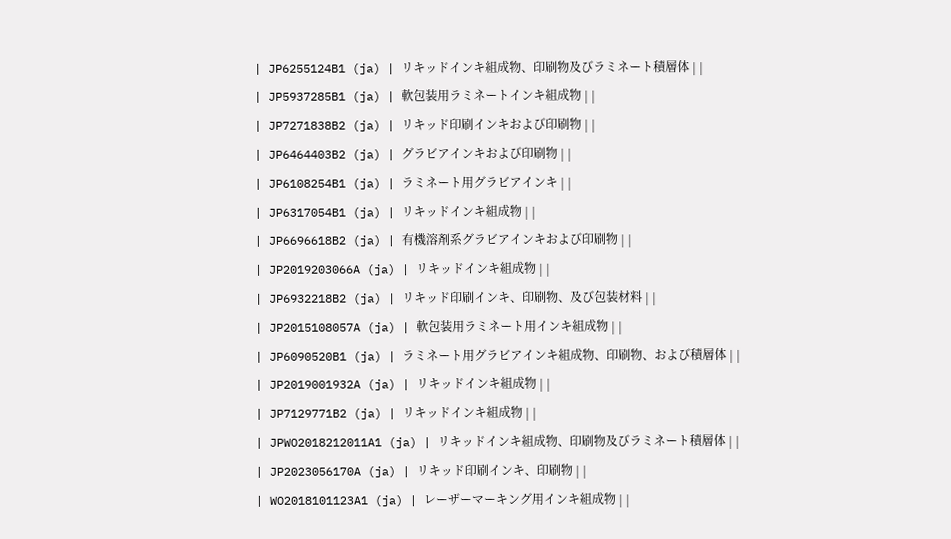| JP6255124B1 (ja) | リキッドインキ組成物、印刷物及びラミネート積層体 | |
| JP5937285B1 (ja) | 軟包装用ラミネートインキ組成物 | |
| JP7271838B2 (ja) | リキッド印刷インキおよび印刷物 | |
| JP6464403B2 (ja) | グラビアインキおよび印刷物 | |
| JP6108254B1 (ja) | ラミネート用グラビアインキ | |
| JP6317054B1 (ja) | リキッドインキ組成物 | |
| JP6696618B2 (ja) | 有機溶剤系グラビアインキおよび印刷物 | |
| JP2019203066A (ja) | リキッドインキ組成物 | |
| JP6932218B2 (ja) | リキッド印刷インキ、印刷物、及び包装材料 | |
| JP2015108057A (ja) | 軟包装用ラミネート用インキ組成物 | |
| JP6090520B1 (ja) | ラミネート用グラビアインキ組成物、印刷物、および積層体 | |
| JP2019001932A (ja) | リキッドインキ組成物 | |
| JP7129771B2 (ja) | リキッドインキ組成物 | |
| JPWO2018212011A1 (ja) | リキッドインキ組成物、印刷物及びラミネート積層体 | |
| JP2023056170A (ja) | リキッド印刷インキ、印刷物 | |
| WO2018101123A1 (ja) | レーザーマーキング用インキ組成物 | |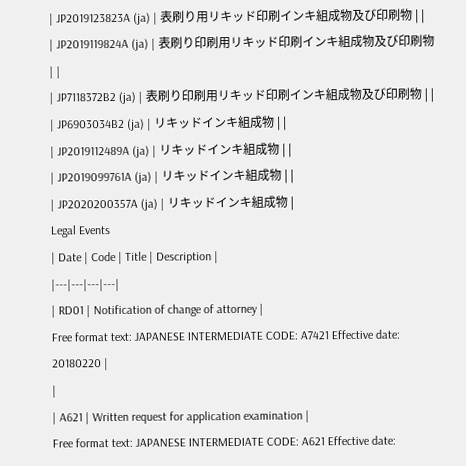| JP2019123823A (ja) | 表刷り用リキッド印刷インキ組成物及び印刷物 | |
| JP2019119824A (ja) | 表刷り印刷用リキッド印刷インキ組成物及び印刷物 | |
| JP7118372B2 (ja) | 表刷り印刷用リキッド印刷インキ組成物及び印刷物 | |
| JP6903034B2 (ja) | リキッドインキ組成物 | |
| JP2019112489A (ja) | リキッドインキ組成物 | |
| JP2019099761A (ja) | リキッドインキ組成物 | |
| JP2020200357A (ja) | リキッドインキ組成物 |
Legal Events
| Date | Code | Title | Description |
|---|---|---|---|
| RD01 | Notification of change of attorney |
Free format text: JAPANESE INTERMEDIATE CODE: A7421 Effective date: 20180220 |
|
| A621 | Written request for application examination |
Free format text: JAPANESE INTERMEDIATE CODE: A621 Effective date: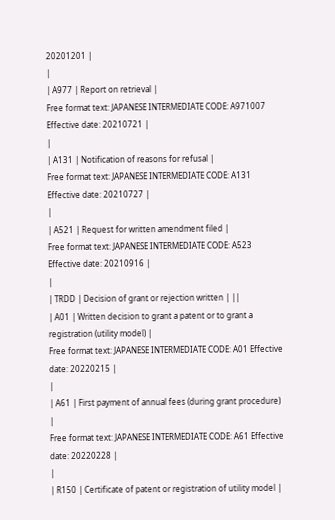20201201 |
|
| A977 | Report on retrieval |
Free format text: JAPANESE INTERMEDIATE CODE: A971007 Effective date: 20210721 |
|
| A131 | Notification of reasons for refusal |
Free format text: JAPANESE INTERMEDIATE CODE: A131 Effective date: 20210727 |
|
| A521 | Request for written amendment filed |
Free format text: JAPANESE INTERMEDIATE CODE: A523 Effective date: 20210916 |
|
| TRDD | Decision of grant or rejection written | ||
| A01 | Written decision to grant a patent or to grant a registration (utility model) |
Free format text: JAPANESE INTERMEDIATE CODE: A01 Effective date: 20220215 |
|
| A61 | First payment of annual fees (during grant procedure) |
Free format text: JAPANESE INTERMEDIATE CODE: A61 Effective date: 20220228 |
|
| R150 | Certificate of patent or registration of utility model |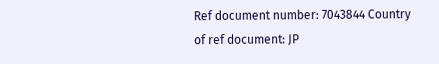Ref document number: 7043844 Country of ref document: JP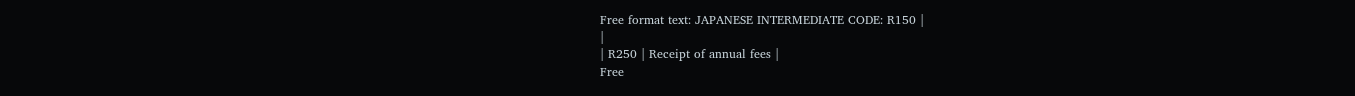Free format text: JAPANESE INTERMEDIATE CODE: R150 |
|
| R250 | Receipt of annual fees |
Free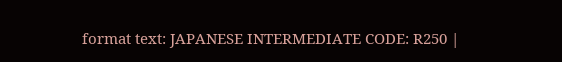format text: JAPANESE INTERMEDIATE CODE: R250 |